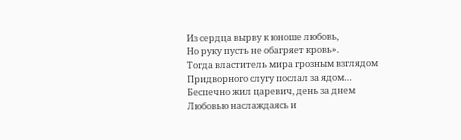Из сердца вырву к юноше любовь,
Но руку пусть не обагряет кровь».
Тогда властитель мира грозным взглядом
Придворного слугу послал за ядом…
Беспечно жил царевич, день за днем
Любовью наслаждаясь и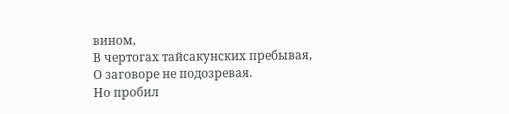вином,
В чертогах тайсакунских пребывая,
О заговоре не подозревая.
Но пробил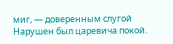миг, — доверенным слугой
Нарушен был царевича покой.